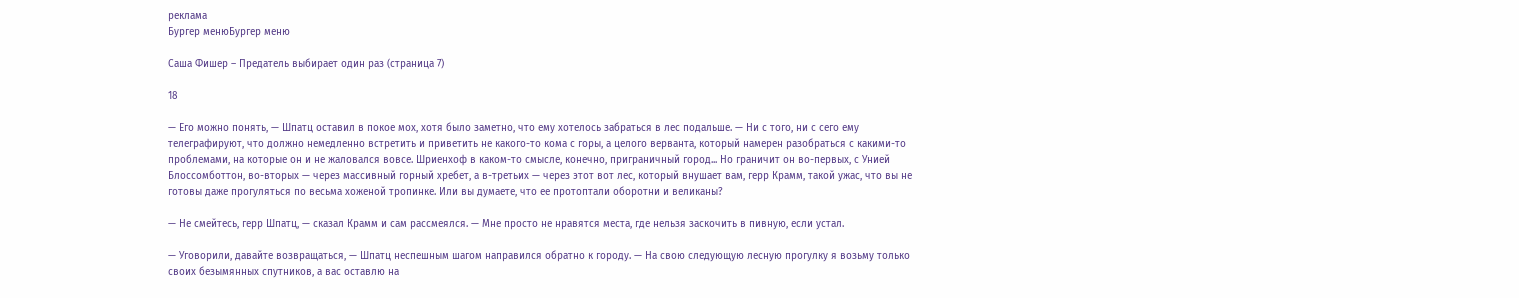реклама
Бургер менюБургер меню

Саша Фишер – Предатель выбирает один раз (страница 7)

18

— Его можно понять, — Шпатц оставил в покое мох, хотя было заметно, что ему хотелось забраться в лес подальше. — Ни с того, ни с сего ему телеграфируют, что должно немедленно встретить и приветить не какого-то кома с горы, а целого верванта, который намерен разобраться с какими-то проблемами, на которые он и не жаловался вовсе. Шриенхоф в каком-то смысле, конечно, приграничный город... Но граничит он во-первых, с Унией Блоссомботтон, во-вторых — через массивный горный хребет, а в-третьих — через этот вот лес, который внушает вам, герр Крамм, такой ужас, что вы не готовы даже прогуляться по весьма хоженой тропинке. Или вы думаете, что ее протоптали оборотни и великаны?

— Не смейтесь, герр Шпатц, — сказал Крамм и сам рассмеялся. — Мне просто не нравятся места, где нельзя заскочить в пивную, если устал.

— Уговорили, давайте возвращаться, — Шпатц неспешным шагом направился обратно к городу. — На свою следующую лесную прогулку я возьму только своих безымянных спутников, а вас оставлю на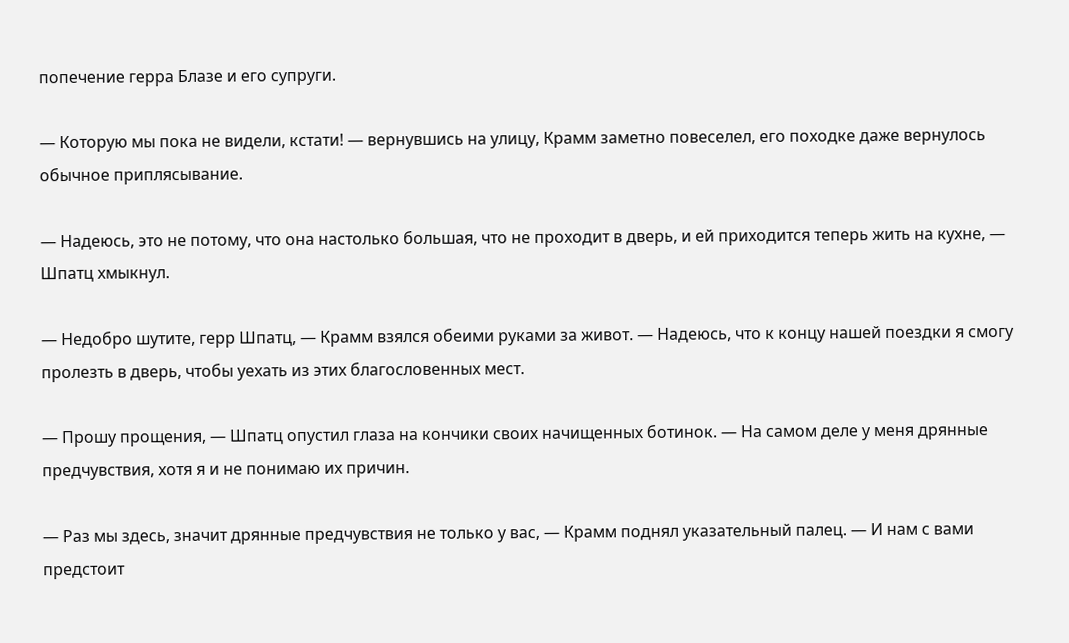попечение герра Блазе и его супруги.

— Которую мы пока не видели, кстати! — вернувшись на улицу, Крамм заметно повеселел, его походке даже вернулось обычное приплясывание.

— Надеюсь, это не потому, что она настолько большая, что не проходит в дверь, и ей приходится теперь жить на кухне, — Шпатц хмыкнул.

— Недобро шутите, герр Шпатц, — Крамм взялся обеими руками за живот. — Надеюсь, что к концу нашей поездки я смогу пролезть в дверь, чтобы уехать из этих благословенных мест.

— Прошу прощения, — Шпатц опустил глаза на кончики своих начищенных ботинок. — На самом деле у меня дрянные предчувствия, хотя я и не понимаю их причин.

— Раз мы здесь, значит дрянные предчувствия не только у вас, — Крамм поднял указательный палец. — И нам с вами предстоит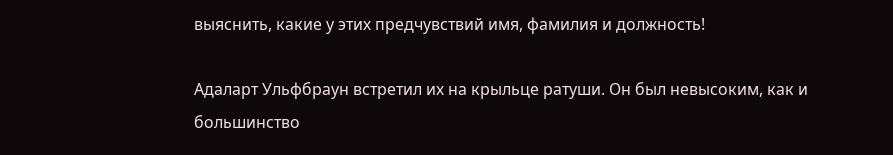выяснить, какие у этих предчувствий имя, фамилия и должность!

Адаларт Ульфбраун встретил их на крыльце ратуши. Он был невысоким, как и большинство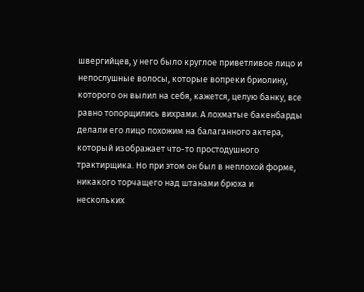швергийцев, у него было круглое приветливое лицо и непослушные волосы, которые вопреки бриолину, которого он вылил на себя, кажется, целую банку, все равно топорщились вихрами. А лохматые бакенбарды делали его лицо похожим на балаганного актера, который изображает что-то простодушного трактирщика. Но при этом он был в неплохой форме, никакого торчащего над штанами брюха и нескольких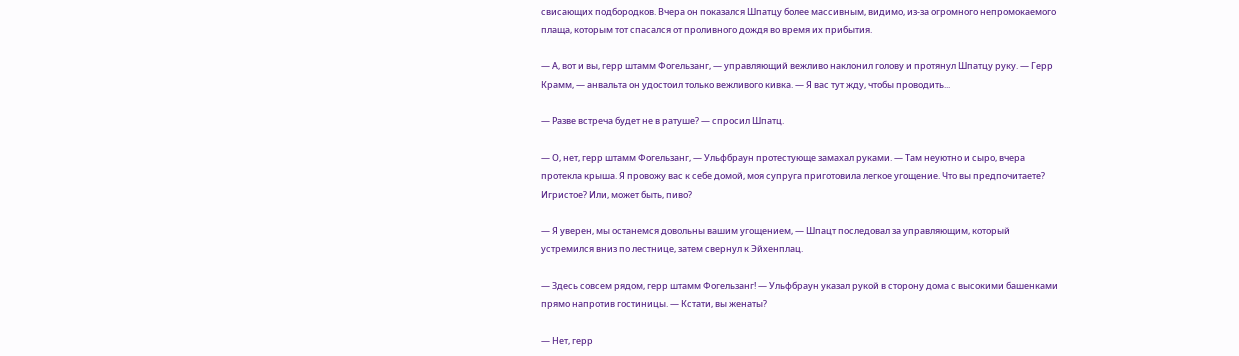свисающих подбородков. Вчера он показался Шпатцу более массивным, видимо, из-за огромного непромокаемого плаща, которым тот спасался от проливного дождя во время их прибытия.

— А, вот и вы, герр штамм Фогельзанг, — управляющий вежливо наклонил голову и протянул Шпатцу руку. — Герр Крамм, — анвальта он удостоил только вежливого кивка. — Я вас тут жду, чтобы проводить...

— Разве встреча будет не в ратуше? — спросил Шпатц.

— О, нет, герр штамм Фогельзанг, — Ульфбраун протестующе замахал руками. — Там неуютно и сыро, вчера протекла крыша. Я провожу вас к себе домой, моя супруга приготовила легкое угощение. Что вы предпочитаете? Игристое? Или, может быть, пиво?

— Я уверен, мы останемся довольны вашим угощением, — Шпацт последовал за управляющим, который устремился вниз по лестнице, затем свернул к Эйхенплац.

— Здесь совсем рядом, герр штамм Фогельзанг! — Ульфбраун указал рукой в сторону дома с высокими башенками прямо напротив гостиницы. — Кстати, вы женаты?

— Нет, герр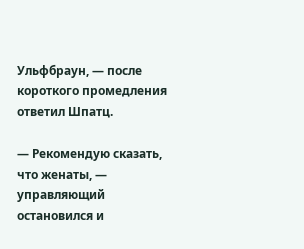Ульфбраун, — после короткого промедления ответил Шпатц.

— Рекомендую сказать, что женаты, — управляющий остановился и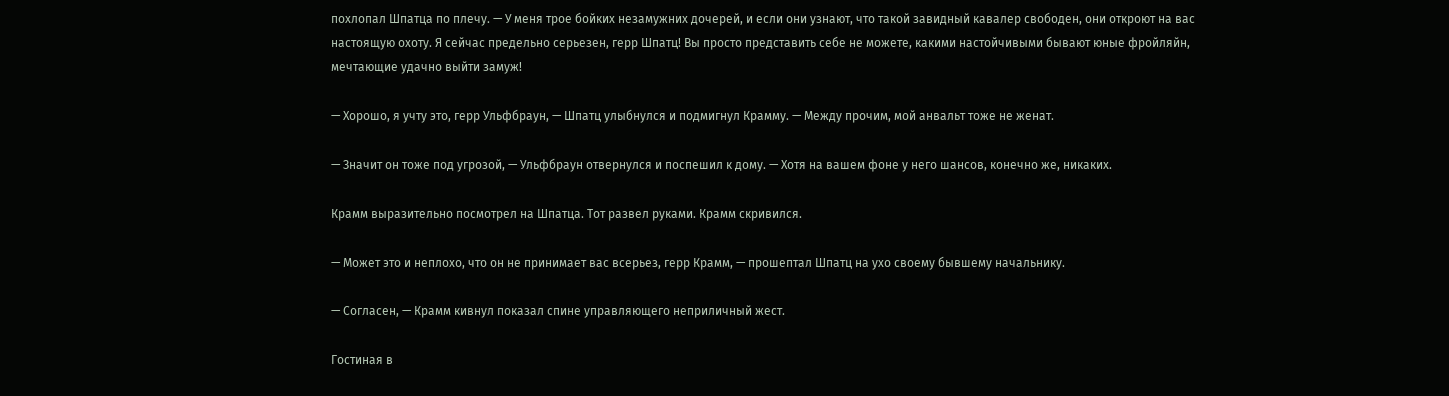похлопал Шпатца по плечу. — У меня трое бойких незамужних дочерей, и если они узнают, что такой завидный кавалер свободен, они откроют на вас настоящую охоту. Я сейчас предельно серьезен, герр Шпатц! Вы просто представить себе не можете, какими настойчивыми бывают юные фройляйн, мечтающие удачно выйти замуж!

— Хорошо, я учту это, герр Ульфбраун, — Шпатц улыбнулся и подмигнул Крамму. — Между прочим, мой анвальт тоже не женат.

— Значит он тоже под угрозой, — Ульфбраун отвернулся и поспешил к дому. — Хотя на вашем фоне у него шансов, конечно же, никаких.

Крамм выразительно посмотрел на Шпатца. Тот развел руками. Крамм скривился.

— Может это и неплохо, что он не принимает вас всерьез, герр Крамм, — прошептал Шпатц на ухо своему бывшему начальнику.

— Согласен, — Крамм кивнул показал спине управляющего неприличный жест.

Гостиная в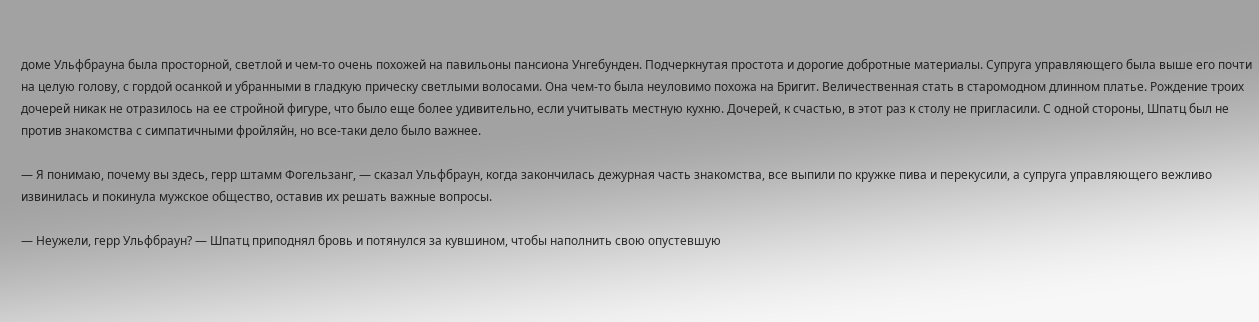доме Ульфбрауна была просторной, светлой и чем-то очень похожей на павильоны пансиона Унгебунден. Подчеркнутая простота и дорогие добротные материалы. Супруга управляющего была выше его почти на целую голову, с гордой осанкой и убранными в гладкую прическу светлыми волосами. Она чем-то была неуловимо похожа на Бригит. Величественная стать в старомодном длинном платье. Рождение троих дочерей никак не отразилось на ее стройной фигуре, что было еще более удивительно, если учитывать местную кухню. Дочерей, к счастью, в этот раз к столу не пригласили. С одной стороны, Шпатц был не против знакомства с симпатичными фройляйн, но все-таки дело было важнее.

— Я понимаю, почему вы здесь, герр штамм Фогельзанг, — сказал Ульфбраун, когда закончилась дежурная часть знакомства, все выпили по кружке пива и перекусили, а супруга управляющего вежливо извинилась и покинула мужское общество, оставив их решать важные вопросы.

— Неужели, герр Ульфбраун? — Шпатц приподнял бровь и потянулся за кувшином, чтобы наполнить свою опустевшую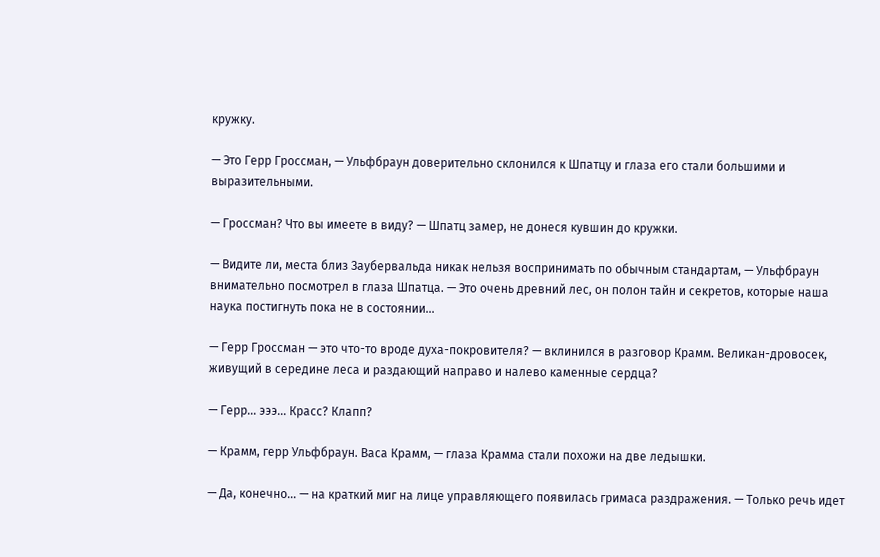кружку.

— Это Герр Гроссман, — Ульфбраун доверительно склонился к Шпатцу и глаза его стали большими и выразительными.

— Гроссман? Что вы имеете в виду? — Шпатц замер, не донеся кувшин до кружки.

— Видите ли, места близ Заубервальда никак нельзя воспринимать по обычным стандартам, — Ульфбраун внимательно посмотрел в глаза Шпатца. — Это очень древний лес, он полон тайн и секретов, которые наша наука постигнуть пока не в состоянии...

— Герр Гроссман — это что-то вроде духа-покровителя? — вклинился в разговор Крамм. Великан-дровосек, живущий в середине леса и раздающий направо и налево каменные сердца?

— Герр... эээ... Красс? Клапп?

— Крамм, герр Ульфбраун. Васа Крамм, — глаза Крамма стали похожи на две ледышки.

— Да, конечно... — на краткий миг на лице управляющего появилась гримаса раздражения. — Только речь идет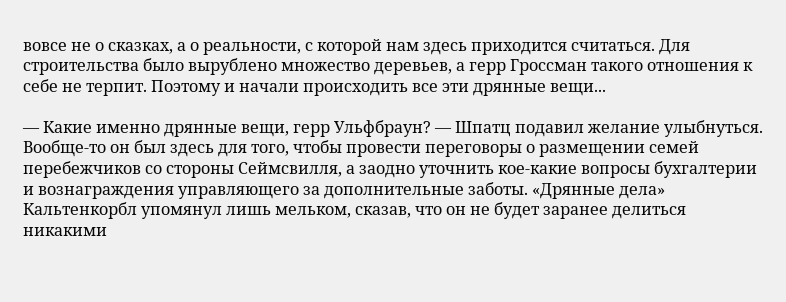вовсе не о сказках, а о реальности, с которой нам здесь приходится считаться. Для строительства было вырублено множество деревьев, а герр Гроссман такого отношения к себе не терпит. Поэтому и начали происходить все эти дрянные вещи...

— Какие именно дрянные вещи, герр Ульфбраун? — Шпатц подавил желание улыбнуться. Вообще-то он был здесь для того, чтобы провести переговоры о размещении семей перебежчиков со стороны Сеймсвилля, а заодно уточнить кое-какие вопросы бухгалтерии и вознаграждения управляющего за дополнительные заботы. «Дрянные дела» Кальтенкорбл упомянул лишь мельком, сказав, что он не будет заранее делиться никакими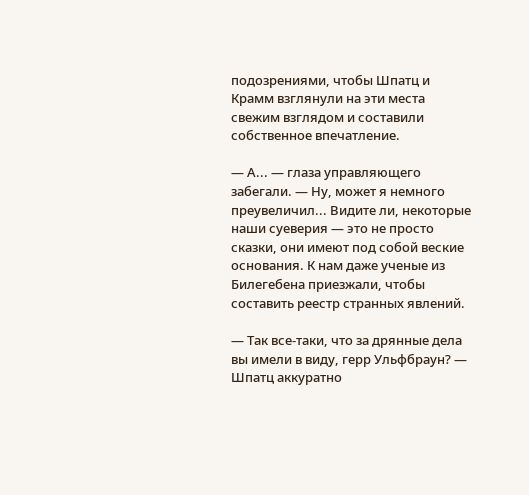подозрениями, чтобы Шпатц и Крамм взглянули на эти места свежим взглядом и составили собственное впечатление.

— А... — глаза управляющего забегали. — Ну, может я немного преувеличил... Видите ли, некоторые наши суеверия — это не просто сказки, они имеют под собой веские основания. К нам даже ученые из Билегебена приезжали, чтобы составить реестр странных явлений.

— Так все-таки, что за дрянные дела вы имели в виду, герр Ульфбраун? — Шпатц аккуратно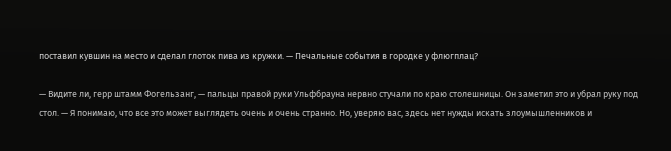поставил кувшин на место и сделал глоток пива из кружки. — Печальные события в городке у флюгплац?

— Видите ли, герр штамм Фогельзанг, — пальцы правой руки Ульфбрауна нервно стучали по краю столешницы. Он заметил это и убрал руку под стол. — Я понимаю, что все это может выглядеть очень и очень странно. Но, уверяю вас, здесь нет нужды искать злоумышленников и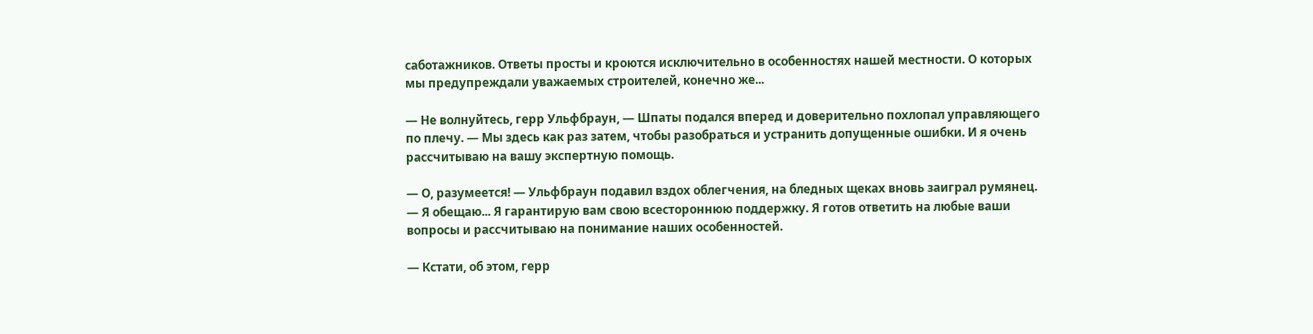саботажников. Ответы просты и кроются исключительно в особенностях нашей местности. О которых мы предупреждали уважаемых строителей, конечно же...

— Не волнуйтесь, герр Ульфбраун, — Шпаты подался вперед и доверительно похлопал управляющего по плечу. — Мы здесь как раз затем, чтобы разобраться и устранить допущенные ошибки. И я очень рассчитываю на вашу экспертную помощь.

— О, разумеется! — Ульфбраун подавил вздох облегчения, на бледных щеках вновь заиграл румянец. — Я обещаю... Я гарантирую вам свою всестороннюю поддержку. Я готов ответить на любые ваши вопросы и рассчитываю на понимание наших особенностей.

— Кстати, об этом, герр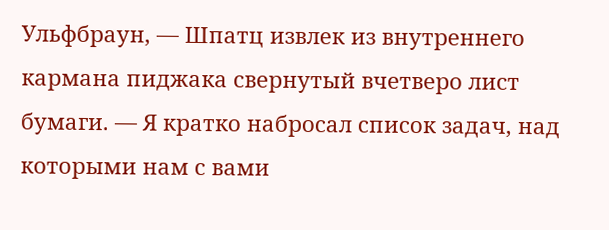Ульфбраун, — Шпатц извлек из внутреннего кармана пиджака свернутый вчетверо лист бумаги. — Я кратко набросал список задач, над которыми нам с вами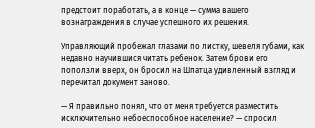предстоит поработать, а в конце — сумма вашего вознаграждения в случае успешного их решения.

Управляющий пробежал глазами по листку, шевеля губами, как недавно научившися читать ребенок. Затем брови его поползли вверх, он бросил на Шпатца удивленный взгляд и перечитал документ заново.

— Я правильно понял, что от меня требуется разместить исключительно небоеспособное население? — спросил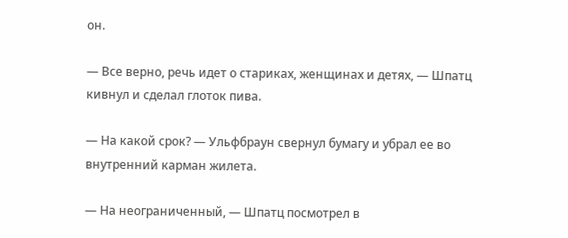он.

— Все верно, речь идет о стариках, женщинах и детях, — Шпатц кивнул и сделал глоток пива.

— На какой срок? — Ульфбраун свернул бумагу и убрал ее во внутренний карман жилета.

— На неограниченный, — Шпатц посмотрел в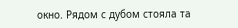окно. Рядом с дубом стояла та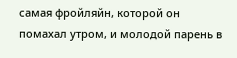самая фройляйн, которой он помахал утром, и молодой парень в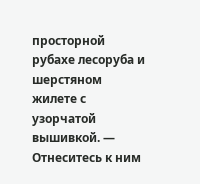просторной рубахе лесоруба и шерстяном жилете с узорчатой вышивкой. — Отнеситесь к ним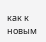как к новым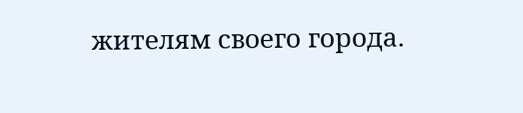жителям своего города.